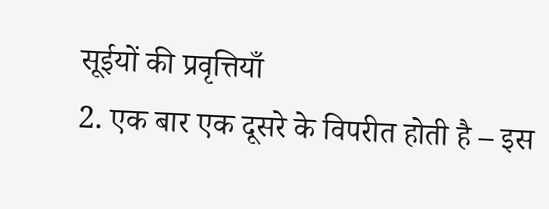सूईयों की प्रवृत्तियाँ
2. एक बार एक दूसरे के विपरीत होती है – इस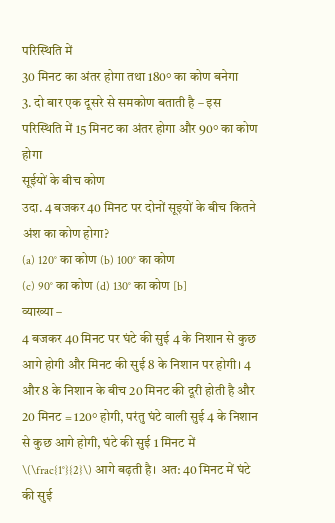परिस्थिति में
30 मिनट का अंतर होगा तथा 180° का कोण बनेगा
3. दो बार एक दूसरे से समकोण बताती है – इस परिस्थिति में 15 मिनट का अंतर होगा और 90° का कोण होगा
सूईयों के बीच कोण
उदा. 4 बजकर 40 मिनट पर दोनों सूइयों के बीच कितने अंश का कोण होगा?
(a) 120° का कोण (b) 100° का कोण
(c) 90° का कोण (d) 130° का कोण [b]
व्याख्या –
4 बजकर 40 मिनट पर घंटे की सुई 4 के निशान से कुछ आगे होगी और मिनट की सुई 8 के निशान पर होगी। 4 और 8 के निशान के बीच 20 मिनट की दूरी होती है और 20 मिनट = 120° होगी, परंतु घंटे वाली सुई 4 के निशान से कुछ आगे होगी, घंटे की सुई 1 मिनट में \(\frac{1°}{2}\) आगे बढ़ती है। अत: 40 मिनट में घंटे की सुई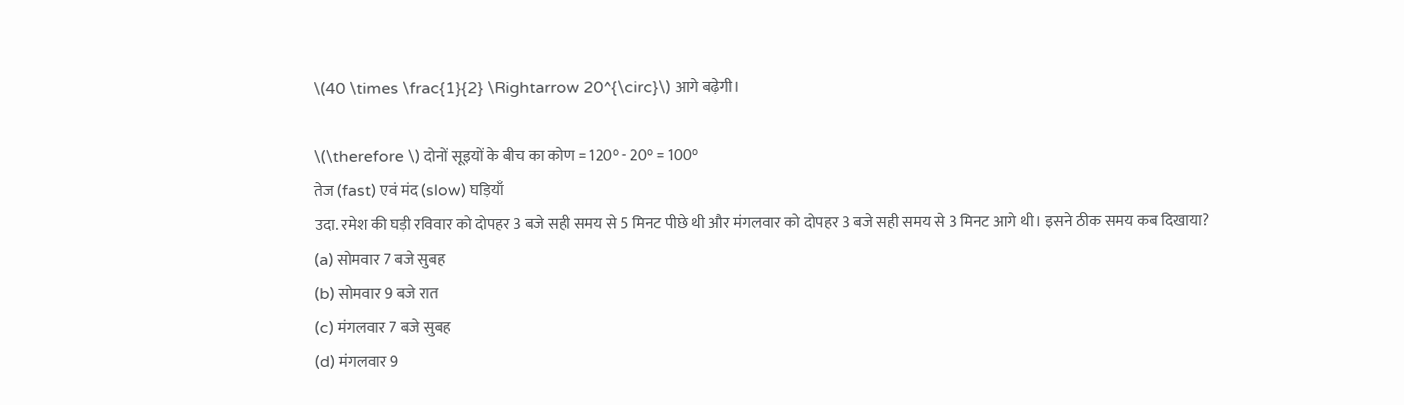\(40 \times \frac{1}{2} \Rightarrow 20^{\circ}\) आगे बढ़ेगी।

\(\therefore \) दोनों सूइयों के बीच का कोण = 120° - 20° = 100°
तेज (fast) एवं मंद (slow) घड़ियाँ
उदा. रमेश की घड़ी रविवार को दोपहर 3 बजे सही समय से 5 मिनट पीछे थी और मंगलवार को दोपहर 3 बजे सही समय से 3 मिनट आगे थी। इसने ठीक समय कब दिखाया?
(a) सोमवार 7 बजे सुबह
(b) सोमवार 9 बजे रात
(c) मंगलवार 7 बजे सुबह
(d) मंगलवार 9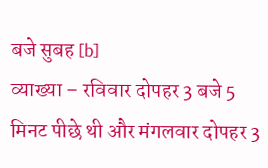बजे सुबह [b]
व्याख्या – रविवार दोपहर 3 बजे 5 मिनट पीछे थी और मंगलवार दोपहर 3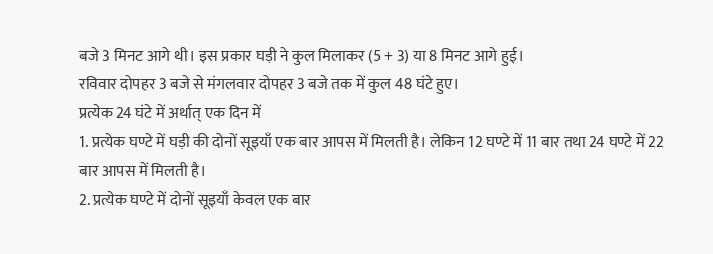बजे 3 मिनट आगे थी। इस प्रकार घड़ी ने कुल मिलाकर (5 + 3) या 8 मिनट आगे हुई।
रविवार दोपहर 3 बजे से मंगलवार दोपहर 3 बजे तक में कुल 48 घंटे हुए।
प्रत्येक 24 घंटे में अर्थात् एक दिन में
1. प्रत्येक घण्टे में घड़ी की दोनों सूइयाँ एक बार आपस में मिलती है। लेकिन 12 घण्टे में 11 बार तथा 24 घण्टे में 22 बार आपस में मिलती है।
2. प्रत्येक घण्टे में दोनों सूइयाँ केवल एक बार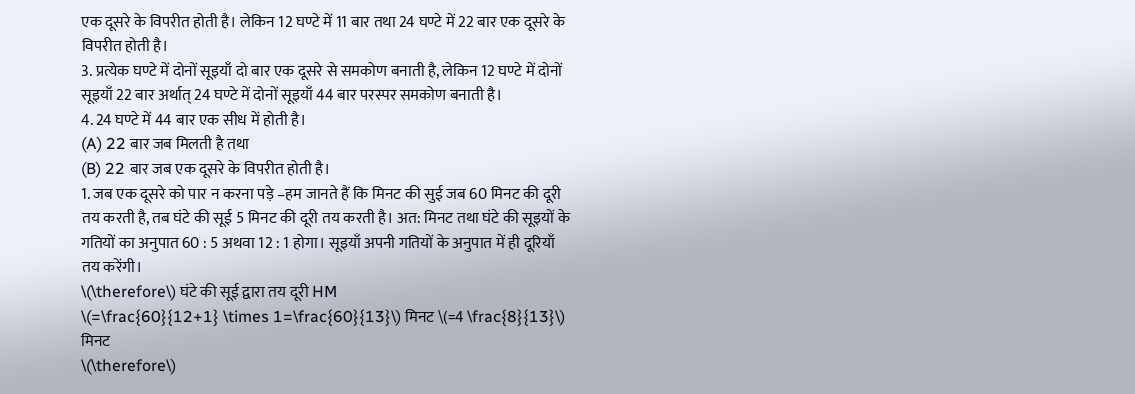एक दूसरे के विपरीत होती है। लेकिन 12 घण्टे में 11 बार तथा 24 घण्टे में 22 बार एक दूसरे के विपरीत होती है।
3. प्रत्येक घण्टे में दोनों सूइयाँ दो बार एक दूसरे से समकोण बनाती है, लेकिन 12 घण्टे में दोनों सूइयाँ 22 बार अर्थात् 24 घण्टे में दोनों सूइयाँ 44 बार परस्पर समकोण बनाती है।
4. 24 घण्टे में 44 बार एक सीध में होती है।
(A) 22 बार जब मिलती है तथा
(B) 22 बार जब एक दूसरे के विपरीत होती है।
1. जब एक दूसरे को पार न करना पड़े –हम जानते हैं कि मिनट की सुई जब 60 मिनट की दूरी तय करती है, तब घंटे की सूई 5 मिनट की दूरी तय करती है। अत: मिनट तथा घंटे की सूइयों के गतियों का अनुपात 60 : 5 अथवा 12 : 1 होगा। सूइयाँ अपनी गतियों के अनुपात में ही दूरियाँ तय करेंगी।
\(\therefore\) घंटे की सूई द्वारा तय दूरी HM
\(=\frac{60}{12+1} \times 1=\frac{60}{13}\) मिनट \(=4 \frac{8}{13}\)
मिनट
\(\therefore\)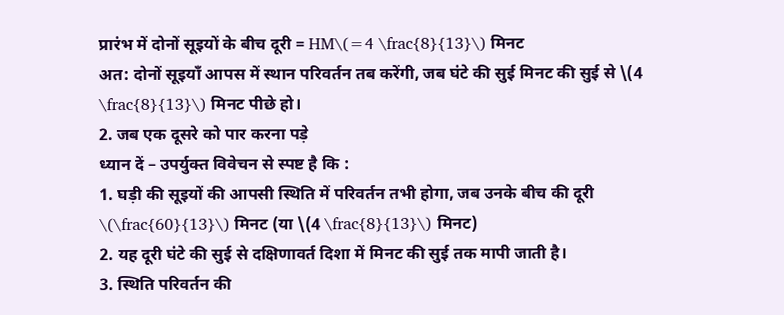प्रारंभ में दोनों सूइयों के बीच दूरी = HM\(=4 \frac{8}{13}\) मिनट
अत: दोनों सूइयाँ आपस में स्थान परिवर्तन तब करेंगी, जब घंटे की सुई मिनट की सुई से \(4 \frac{8}{13}\) मिनट पीछे हो।
2. जब एक दूसरे को पार करना पड़े
ध्यान दें – उपर्युक्त विवेचन से स्पष्ट है कि :
1. घड़ी की सूइयों की आपसी स्थिति में परिवर्तन तभी होगा, जब उनके बीच की दूरी \(\frac{60}{13}\) मिनट (या \(4 \frac{8}{13}\) मिनट)
2. यह दूरी घंटे की सुई से दक्षिणावर्त दिशा में मिनट की सुई तक मापी जाती है।
3. स्थिति परिवर्तन की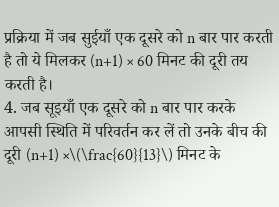प्रक्रिया में जब सुईयाँ एक दूसरे को n बार पार करती है तो ये मिलकर (n+1) × 60 मिनट की दूरी तय करती है।
4. जब सूइयाँ एक दूसरे को n बार पार करके आपसी स्थिति में परिवर्तन कर लें तो उनके बीच की दूरी (n+1) ×\(\frac{60}{13}\) मिनट के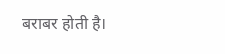बराबर होती है।